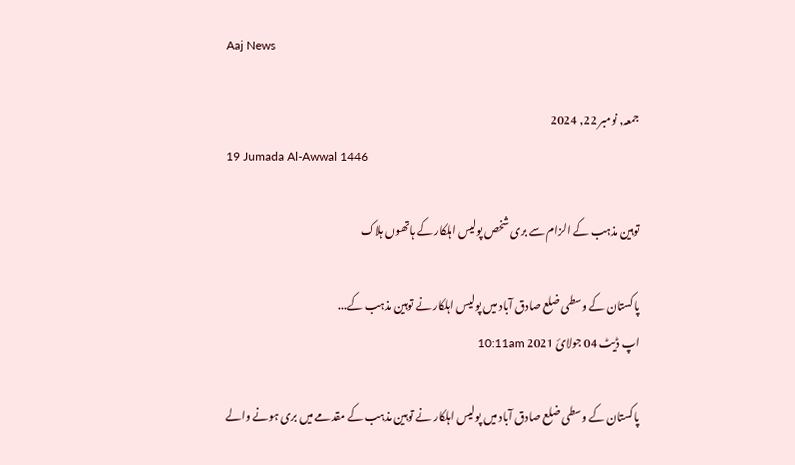Aaj News

جمعہ, نومبر 22, 2024
19 Jumada Al-Awwal 1446

توہین مذہب کے الزام سے بری شخص پولیس اہلکار کے ہاتھوں ہلاک

پاکستان کے وسطی ضلع صادق آباد میں پولیس اہلکار نے توہین مذہب کے...
اپ ڈیٹ 04 جولائ 2021 10:11am

پاکستان کے وسطی ضلع صادق آباد میں پولیس اہلکار نے توہین مذہب کے مقدمے میں بری ہونے والے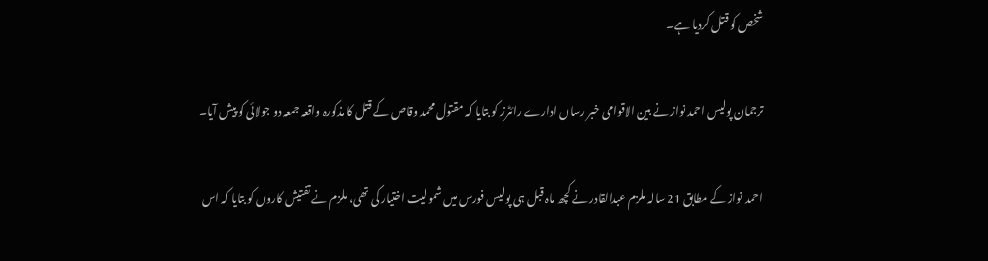شخص کو قتل کردیا ہے۔

ترجمان پولیس احمد نواز نے بین الاقوامی خبر رساں ادارے رائٹرز کو بتایا کہ مقتول محمد وقاص کے قتل کا مذکورہ واقعہ جمعہ دو جولائی کو پیش آیا۔

احمد نواز کے مطابق 21 سالہ ملزم عبدالقادر نے کچھ ماہ قبل ہی پولیس فورس میں شمولیت اختیار کی تھی، ملزم نے تفتیش کاروں کو بتایا کہ اس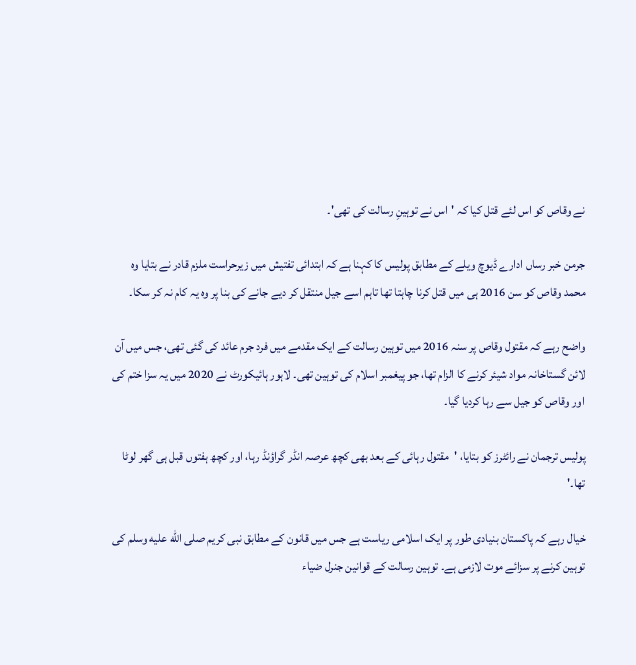نے وقاص کو اس لئے قتل کیا کہ 'اس نے توہینِ رسالت کی تھی'۔

جرمن خبر رساں ادارے ڈیوچ ویلے کے مطابق پولیس کا کہنا ہے کہ ابتدائی تفتیش میں زیرحراست ملزم قادر نے بتایا وہ محمد وقاص کو سن 2016 ہی میں قتل کرنا چاہتا تھا تاہم اسے جیل منتقل کر دیے جانے کی بنا پر وہ یہ کام نہ کر سکا۔

واضح رہے کہ مقتول وقاص پر سنہ 2016 میں توہین رسالت کے ایک مقدمے میں فرد جرم عائد کی گئی تھی، جس میں آن لائن گستاخانہ مواد شیئر کرنے کا الزام تھا، جو پیغمبر اسلام کی توہین تھی۔ لاہور ہائیکورٹ نے 2020 میں یہ سزا ختم کی اور وقاص کو جیل سے رہا کردیا گیا۔

پولیس ترجمان نے رائٹرز کو بتایا، 'مقتول رہائی کے بعد بھی کچھ عرصہ انڈر گراؤنڈ رہا، اور کچھ ہفتوں قبل ہی گھر لوٹا تھا۔'

خیال رہے کہ پاکستان بنیادی طور پر ایک اسلامی ریاست ہے جس میں قانون کے مطابق نبی کریم صلى الله عليه وسلم کی توہین کرنے پر سزائے موت لازمی ہے۔ توہین رسالت کے قوانین جنرل ضیاء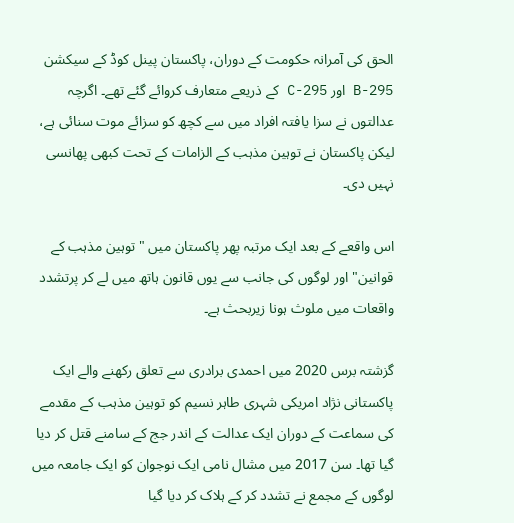الحق کی آمرانہ حکومت کے دوران، پاکستان پینل کوڈ کے سیکشن 295-B اور 295-C کے ذریعے متعارف کروائے گئے تھے۔ اگرچہ عدالتوں نے سزا یافتہ افراد میں سے کچھ کو سزائے موت سنائی ہے، لیکن پاکستان نے توہین مذہب کے الزامات کے تحت کبھی پھانسی نہیں دی۔

اس واقعے کے بعد ایک مرتبہ پھر پاکستان میں "توہین مذہب کے قوانین" اور لوگوں کی جانب سے یوں قانون ہاتھ میں لے کر پرتشدد واقعات میں ملوث ہونا زیربحث ہے۔

گزشتہ برس 2020 میں احمدی برادری سے تعلق رکھنے والے ایک پاکستانی نژاد امریکی شہری طاہر نسیم کو توہین مذہب کے مقدمے کی سماعت کے دوران ایک عدالت کے اندر جج کے سامنے قتل کر دیا گیا تھا۔ سن 2017 میں مشال نامی ایک نوجوان کو ایک جامعہ میں لوگوں کے مجمع نے تشدد کر کے ہلاک کر دیا گیا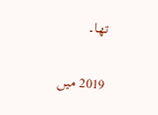تھا۔

2019 میں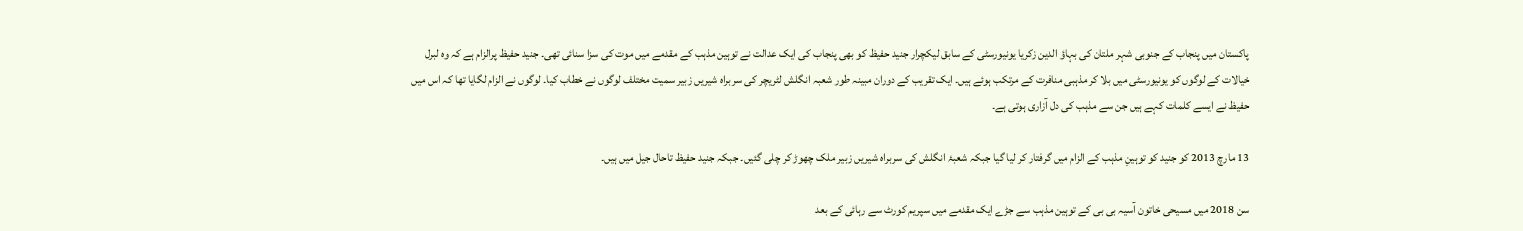پاکستان میں پنجاب کے جنوبی شہر ملتان کی بہاؤ الدین زکریا یونیورسٹی کے سابق لیکچرار جنید حفیظ کو بھی پنجاب کی ایک عدالت نے توہین مذہب کے مقدمے میں موت کی سزا سنائی تھی۔ جنید حفیظ پرالزام ہے کہ وہ لبرل خیالات کے لوگوں کو یونیورسٹی میں بلا کر مذہبی منافرت کے مرتکب ہوئے ہیں۔ ایک تقریب کے دوران مبینہ طور شعبہ انگلش لٹریچر کی سربراہ شیریں زبیر سمیت مختلف لوگوں نے خطاب کیا۔ لوگوں نے الزام لگایا تھا کہ اس میں حفیظ نے ایسے کلمات کہے ہیں جن سے مذہب کی دل آزاری ہوتی ہے۔

13 مارچ 2013 کو جنید کو توہینِ مذہب کے الزام میں گرفتار کر لیا گیا جبکہ شعبۂ انگلش کی سربراہ شیریں زبیر ملک چھوڑ کر چلی گئیں۔ جبکہ جنید حفیظ تاحال جیل میں ہیں۔

سن 2018 میں مسیحی خاتون آسیہ بی بی کے توہین مذہب سے جڑے ایک مقدمے میں سپریم کورٹ سے رہائی کے بعد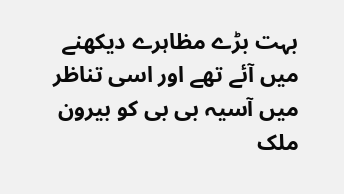بہت بڑے مظاہرے دیکھنے میں آئے تھے اور اسی تناظر میں آسیہ بی بی کو بیرون ملک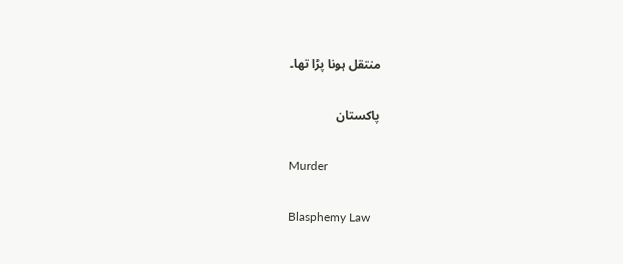منتقل ہونا پڑا تھا۔

پاکستان

Murder

Blasphemy Law